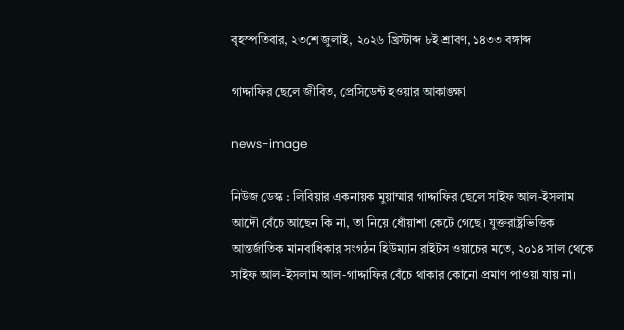বৃহস্পতিবার, ২৩শে জুলাই, ২০২৬ খ্রিস্টাব্দ ৮ই শ্রাবণ, ১৪৩৩ বঙ্গাব্দ

গাদ্দাফির ছেলে জীবিত, প্রেসিডেন্ট হওয়ার আকাঙ্ক্ষা

news-image

নিউজ ডেস্ক : লিবিয়ার একনায়ক মুয়াম্মার গাদ্দাফির ছেলে সাইফ আল-ইসলাম আদৌ বেঁচে আছেন কি না, তা নিয়ে ধোঁয়াশা কেটে গেছে। যুক্তরাষ্ট্রভিত্তিক আন্তর্জাতিক মানবাধিকার সংগঠন হিউম্যান রাইটস ওয়াচের মতে, ২০১৪ সাল থেকে সাইফ আল-ইসলাম আল-গাদ্দাফির বেঁচে থাকার কোনো প্রমাণ পাওয়া যায় না।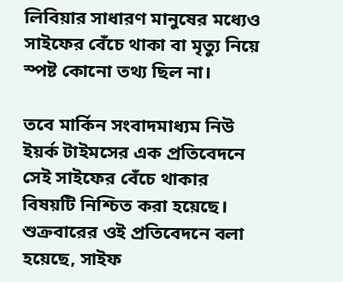লিবিয়ার সাধারণ মানুষের মধ্যেও সাইফের বেঁচে থাকা বা মৃত্যু নিয়ে স্পষ্ট কোনো তথ্য ছিল না।

তবে মার্কিন সংবাদমাধ্যম নিউ ইয়র্ক টাইমসের এক প্রতিবেদনে সেই সাইফের বেঁচে থাকার বিষয়টি নিশ্চিত করা হয়েছে। শুক্রবারের ওই প্রতিবেদনে বলা হয়েছে, সাইফ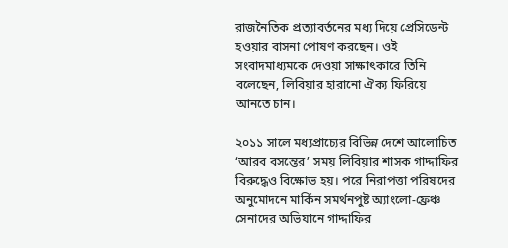রাজনৈতিক প্রত্যাবর্তনের মধ্য দিয়ে প্রেসিডেন্ট হওয়ার বাসনা পোষণ করছেন। ওই সংবাদমাধ্যমকে দেওয়া সাক্ষাৎকারে তিনি বলেছেন, লিবিয়ার হারানো ঐক্য ফিরিয়ে আনতে চান।

২০১১ সালে মধ্যপ্রাচ্যের বিভিন্ন দেশে আলোচিত ‘আরব বসন্তের’ সময় লিবিয়ার শাসক গাদ্দাফির বিরুদ্ধেও বিক্ষোভ হয়। পরে নিরাপত্তা পরিষদের অনুমোদনে মার্কিন সমর্থনপুষ্ট অ্যাংলো-ফ্রেঞ্চ সেনাদের অভিযানে গাদ্দাফির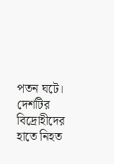পতন ঘটে। দেশটির বিদ্রোহীদের হাতে নিহত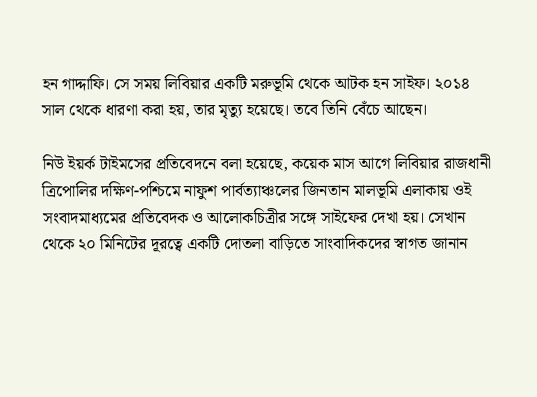হন গাদ্দাফি। সে সময় লিবিয়ার একটি মরুভূমি থেকে আটক হন সাইফ। ২০১৪ সাল থেকে ধারণা করা হয়, তার মৃত্যু হয়েছে। তবে তিনি বেঁচে আছেন।

নিউ ইয়র্ক টাইমসের প্রতিবেদনে বলা হয়েছে, কয়েক মাস আগে লিবিয়ার রাজধানী ত্রিপোলির দক্ষিণ-পশ্চিমে নাফুশ পার্বত্যাঞ্চলের জিনতান মালভূমি এলাকায় ওই সংবাদমাধ্যমের প্রতিবেদক ও আলোকচিত্রীর সঙ্গে সাইফের দেখা হয়। সেখান থেকে ২০ মিনিটের দূরত্বে একটি দোতলা বাড়িতে সাংবাদিকদের স্বাগত জানান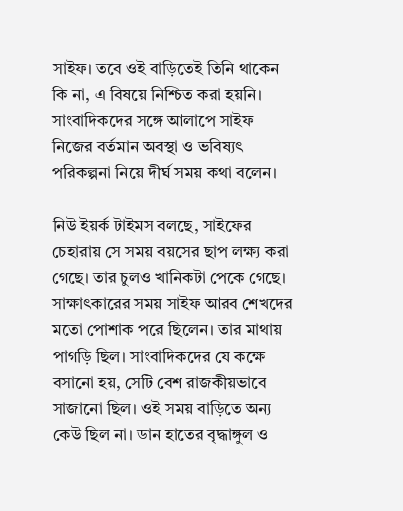সাইফ। তবে ওই বাড়িতেই তিনি থাকেন কি না, এ বিষয়ে নিশ্চিত করা হয়নি। সাংবাদিকদের সঙ্গে আলাপে সাইফ নিজের বর্তমান অবস্থা ও ভবিষ্যৎ পরিকল্পনা নিয়ে দীর্ঘ সময় কথা বলেন।

নিউ ইয়র্ক টাইমস বলছে, সাইফের চেহারায় সে সময় বয়সের ছাপ লক্ষ্য করা গেছে। তার চুলও খানিকটা পেকে গেছে। সাক্ষাৎকারের সময় সাইফ আরব শেখদের মতো পোশাক পরে ছিলেন। তার মাথায় পাগড়ি ছিল। সাংবাদিকদের যে কক্ষে বসানো হয়, সেটি বেশ রাজকীয়ভাবে সাজানো ছিল। ওই সময় বাড়িতে অন্য কেউ ছিল না। ডান হাতের বৃদ্ধাঙ্গুল ও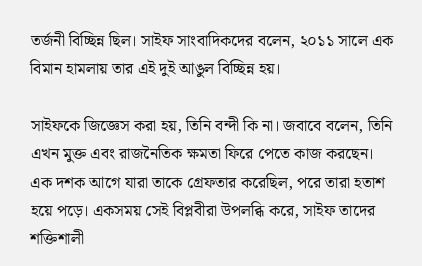তর্জনী বিচ্ছিন্ন ছিল। সাইফ সাংবাদিকদের বলেন, ২০১১ সালে এক বিমান হামলায় তার এই দুই আঙুল বিচ্ছিন্ন হয়।

সাইফকে জিজ্ঞেস করা হয়, তিনি বন্দী কি না। জবাবে বলেন, তিনি এখন মুক্ত এবং রাজনৈতিক ক্ষমতা ফিরে পেতে কাজ করছেন। এক দশক আগে যারা তাকে গ্রেফতার করেছিল, পরে তারা হতাশ হয়ে পড়ে। একসময় সেই বিপ্লবীরা উপলব্ধি করে, সাইফ তাদের শক্তিশালী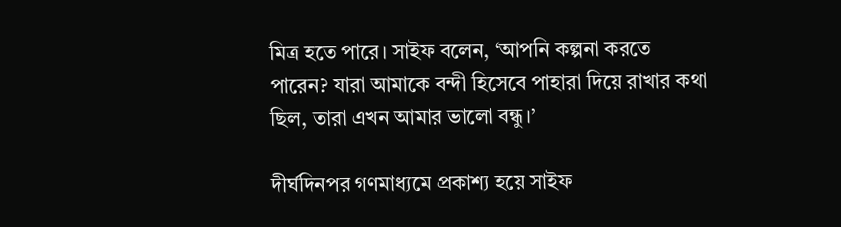মিত্র হতে পারে। সাইফ বলেন, ‘আপনি কল্পনা করতে পারেন? যারা আমাকে বন্দী হিসেবে পাহারা দিয়ে রাখার কথা ছিল, তারা এখন আমার ভালো বন্ধু।’

দীর্ঘদিনপর গণমাধ্যমে প্রকাশ্য হয়ে সাইফ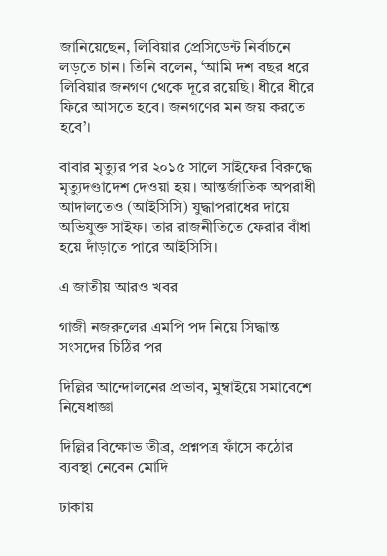জানিয়েছেন, লিবিয়ার প্রেসিডেন্ট নির্বাচনে লড়তে চান। তিনি বলেন, ‘আমি দশ বছর ধরে লিবিয়ার জনগণ থেকে দূরে রয়েছি। ধীরে ধীরে ফিরে আসতে হবে। জনগণের মন জয় করতে হবে’।

বাবার মৃত্যুর পর ২০১৫ সালে সাইফের বিরুদ্ধে মৃত্যুদণ্ডাদেশ দেওয়া হয়। আন্তর্জাতিক অপরাধী আদালতেও (আইসিসি) যুদ্ধাপরাধের দায়ে অভিযুক্ত সাইফ। তার রাজনীতিতে ফেরার বাঁধা হয়ে দাঁড়াতে পারে আইসিসি।

এ জাতীয় আরও খবর

গাজী নজরুলের এমপি পদ নিয়ে সিদ্ধান্ত সংসদের চিঠির পর

দিল্লির আন্দোলনের প্রভাব, মুম্বাইয়ে সমাবেশে নিষেধাজ্ঞা

দিল্লির বিক্ষোভ তীব্র, প্রশ্নপত্র ফাঁসে কঠোর ব্যবস্থা নেবেন মোদি

ঢাকায়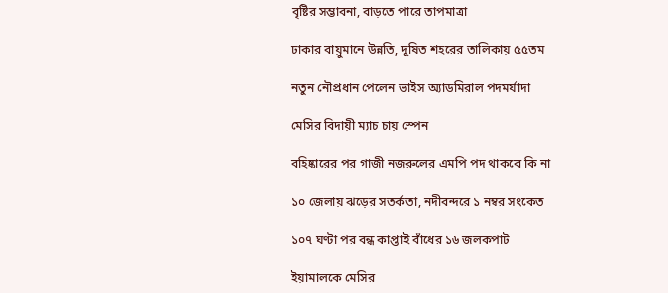বৃষ্টির সম্ভাবনা, বাড়তে পারে তাপমাত্রা

ঢাকার বায়ুমানে উন্নতি, দূষিত শহরের তালিকায় ৫৫তম

নতুন নৌপ্রধান পেলেন ভাইস অ্যাডমিরাল পদমর্যাদা

মেসির বিদায়ী ম্যাচ চায় স্পেন

বহিষ্কারের পর গাজী নজরুলের এমপি পদ থাকবে কি না

১০ জেলায় ঝড়ের সতর্কতা, নদীবন্দরে ১ নম্বর সংকেত

১০৭ ঘণ্টা পর বন্ধ কাপ্তাই বাঁধের ১৬ জলকপাট

ইয়ামালকে মেসির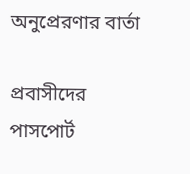অনুপ্রেরণার বার্তা

প্রবাসীদের পাসপোর্ট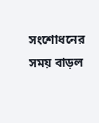সংশোধনের সময় বাড়ল